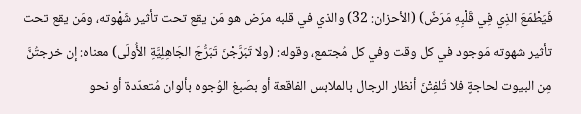فَيَطْمَعَ الذِي فِي قَلْبِهِ مَرَضٌ) (الأحزان: 32) والذي في قلبه مرَض هو مَن يقع تحت تأثير شَهْوته، ومَن يقع تحت تأثير شهوته مَوجود في كل وقت وفي كل مُجتمع، وقوله: (ولا تَبَرَّجْنَ تَبَرُّجَ الجَاهِلِيَّةِ الأُولَى) معناه: إن خرجتُنَّ مِن البيوت لحاجةٍ فلا تُلفِتْنَ أنظار الرجال بالملابس الفاقعة أو بصَبغ الوُجوه بألوان مُتعدّدة أو نحو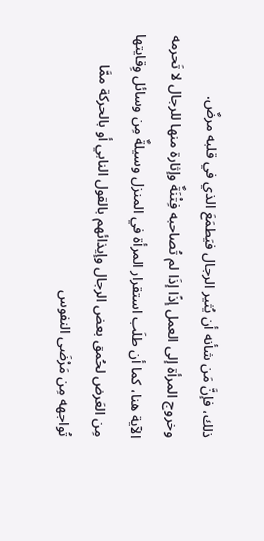ذلك، فإنَّ مَن شأنه أن يُثير الرجال فيَطمَعَ الذي في قلبه مرضٌ.
وخروج المرأة إلى العمل إذًا إذَا لم تُصاحبه فِتْنَةٌ وإثارة منها للرجال لا تَحرمه الآية هنا، كما أن طلَب استقرار المرأة في المنزل وسيلةٌ مِن وسائل وِقايتها مِن العَرض لحُمق بعض الرجال وإيذائهم بالقول النابي أو بالحركة ممَّا تُواجهه مِن مَرْضَى النفوس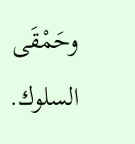وحَمْقَى السلوك.